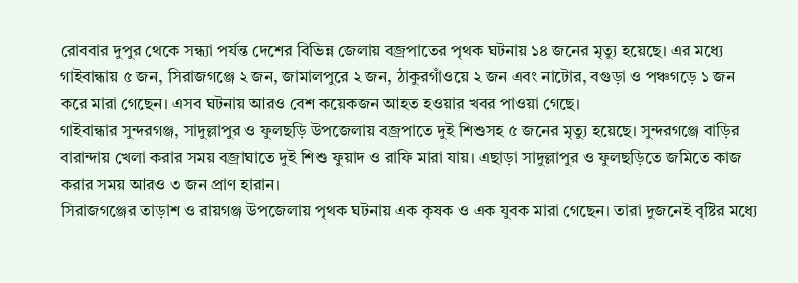রোববার দুপুর থেকে সন্ধ্যা পর্যন্ত দেশের বিভিন্ন জেলায় বজ্রপাতের পৃথক ঘটনায় ১৪ জনের মৃত্যু হয়েছে। এর মধ্যে গাইবান্ধায় ৫ জন, সিরাজগঞ্জে ২ জন, জামালপুরে ২ জন, ঠাকুরগাঁওয়ে ২ জন এবং নাটোর, বগুড়া ও পঞ্চগড়ে ১ জন করে মারা গেছেন। এসব ঘটনায় আরও বেশ কয়েকজন আহত হওয়ার খবর পাওয়া গেছে।
গাইবান্ধার সুন্দরগঞ্জ, সাদুল্লাপুর ও ফুলছড়ি উপজেলায় বজ্রপাতে দুই শিশুসহ ৫ জনের মৃত্যু হয়েছে। সুন্দরগঞ্জে বাড়ির বারান্দায় খেলা করার সময় বজ্রাঘাতে দুই শিশু ফুয়াদ ও রাফি মারা যায়। এছাড়া সাদুল্লাপুর ও ফুলছড়িতে জমিতে কাজ করার সময় আরও ৩ জন প্রাণ হারান।
সিরাজগঞ্জের তাড়াশ ও রায়গঞ্জ উপজেলায় পৃথক ঘটনায় এক কৃষক ও এক যুবক মারা গেছেন। তারা দুজনেই বৃষ্টির মধ্যে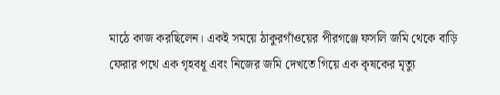মাঠে কাজ করছিলেন। একই সময়ে ঠাকুরগাঁওয়ের পীরগঞ্জে ফসলি জমি থেকে বাড়ি ফেরার পথে এক গৃহবধূ এবং নিজের জমি দেখতে গিয়ে এক কৃষকের মৃত্যু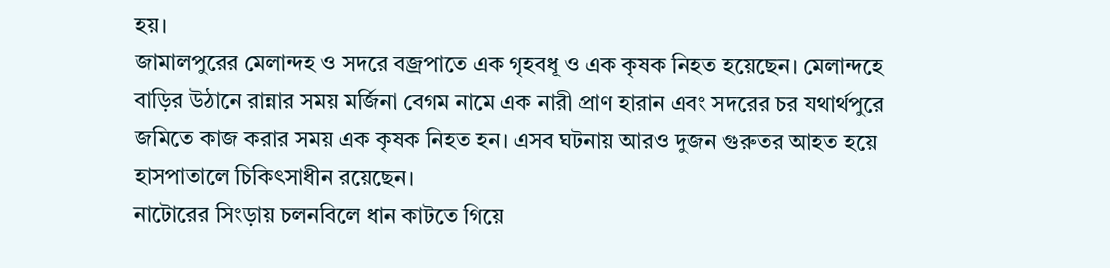হয়।
জামালপুরের মেলান্দহ ও সদরে বজ্রপাতে এক গৃহবধূ ও এক কৃষক নিহত হয়েছেন। মেলান্দহে বাড়ির উঠানে রান্নার সময় মর্জিনা বেগম নামে এক নারী প্রাণ হারান এবং সদরের চর যথার্থপুরে জমিতে কাজ করার সময় এক কৃষক নিহত হন। এসব ঘটনায় আরও দুজন গুরুতর আহত হয়ে হাসপাতালে চিকিৎসাধীন রয়েছেন।
নাটোরের সিংড়ায় চলনবিলে ধান কাটতে গিয়ে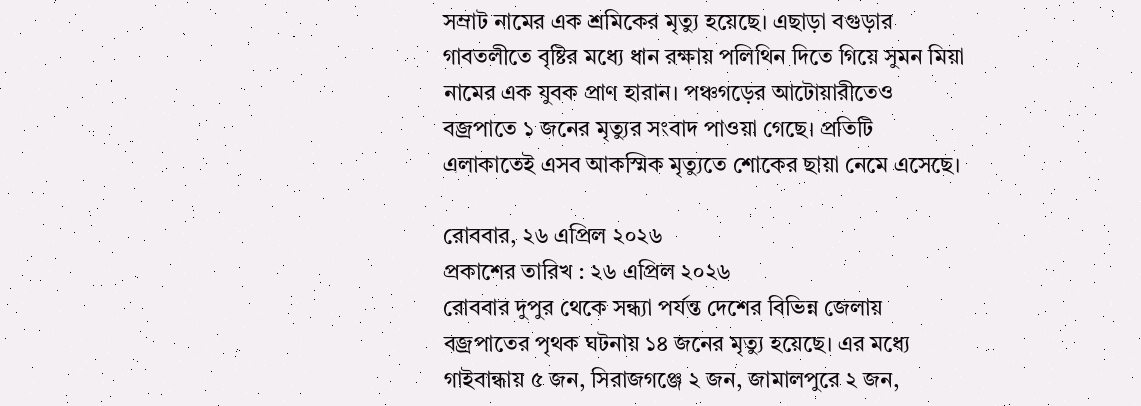সম্রাট নামের এক শ্রমিকের মৃত্যু হয়েছে। এছাড়া বগুড়ার গাবতলীতে বৃষ্টির মধ্যে ধান রক্ষায় পলিথিন দিতে গিয়ে সুমন মিয়া নামের এক যুবক প্রাণ হারান। পঞ্চগড়ের আটোয়ারীতেও বজ্রপাতে ১ জনের মৃত্যুর সংবাদ পাওয়া গেছে। প্রতিটি এলাকাতেই এসব আকস্মিক মৃত্যুতে শোকের ছায়া নেমে এসেছে।

রোববার, ২৬ এপ্রিল ২০২৬
প্রকাশের তারিখ : ২৬ এপ্রিল ২০২৬
রোববার দুপুর থেকে সন্ধ্যা পর্যন্ত দেশের বিভিন্ন জেলায় বজ্রপাতের পৃথক ঘটনায় ১৪ জনের মৃত্যু হয়েছে। এর মধ্যে গাইবান্ধায় ৫ জন, সিরাজগঞ্জে ২ জন, জামালপুরে ২ জন,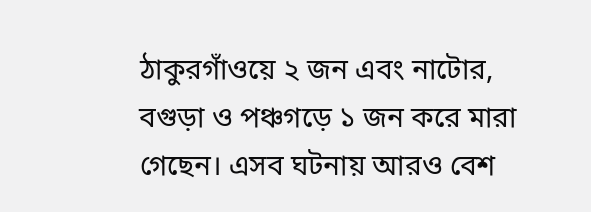ঠাকুরগাঁওয়ে ২ জন এবং নাটোর, বগুড়া ও পঞ্চগড়ে ১ জন করে মারা গেছেন। এসব ঘটনায় আরও বেশ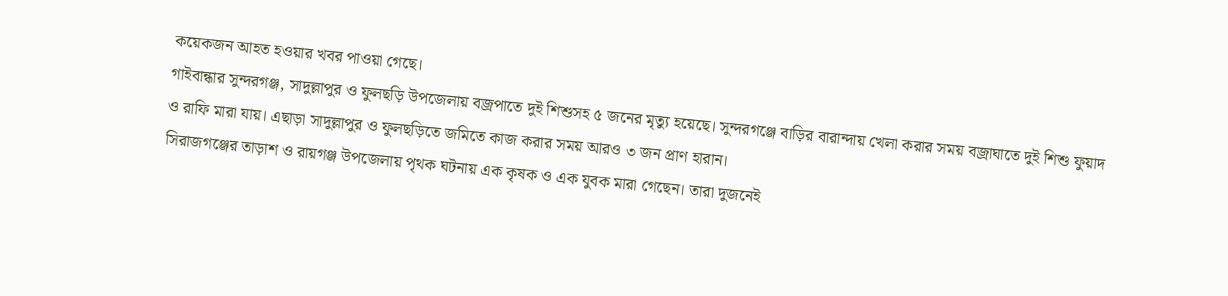কয়েকজন আহত হওয়ার খবর পাওয়া গেছে।
গাইবান্ধার সুন্দরগঞ্জ, সাদুল্লাপুর ও ফুলছড়ি উপজেলায় বজ্রপাতে দুই শিশুসহ ৫ জনের মৃত্যু হয়েছে। সুন্দরগঞ্জে বাড়ির বারান্দায় খেলা করার সময় বজ্রাঘাতে দুই শিশু ফুয়াদ ও রাফি মারা যায়। এছাড়া সাদুল্লাপুর ও ফুলছড়িতে জমিতে কাজ করার সময় আরও ৩ জন প্রাণ হারান।
সিরাজগঞ্জের তাড়াশ ও রায়গঞ্জ উপজেলায় পৃথক ঘটনায় এক কৃষক ও এক যুবক মারা গেছেন। তারা দুজনেই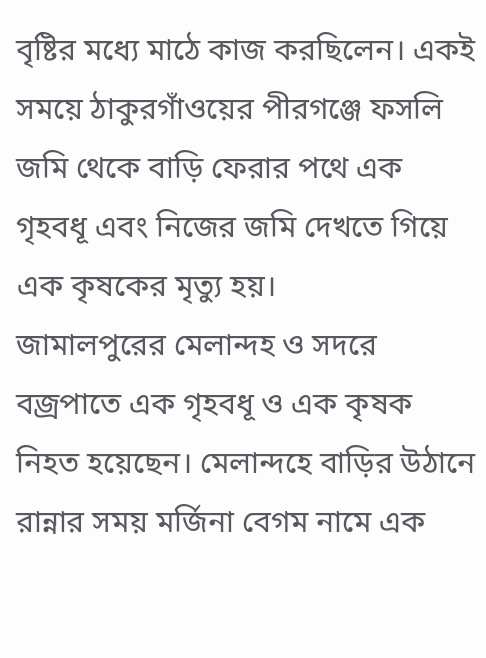বৃষ্টির মধ্যে মাঠে কাজ করছিলেন। একই সময়ে ঠাকুরগাঁওয়ের পীরগঞ্জে ফসলি জমি থেকে বাড়ি ফেরার পথে এক গৃহবধূ এবং নিজের জমি দেখতে গিয়ে এক কৃষকের মৃত্যু হয়।
জামালপুরের মেলান্দহ ও সদরে বজ্রপাতে এক গৃহবধূ ও এক কৃষক নিহত হয়েছেন। মেলান্দহে বাড়ির উঠানে রান্নার সময় মর্জিনা বেগম নামে এক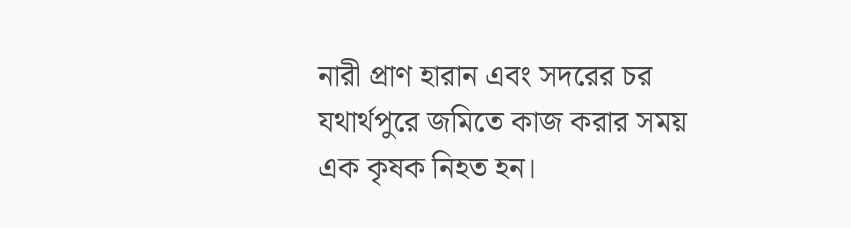নারী প্রাণ হারান এবং সদরের চর যথার্থপুরে জমিতে কাজ করার সময় এক কৃষক নিহত হন।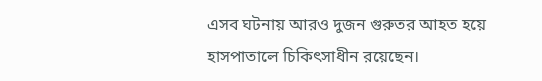এসব ঘটনায় আরও দুজন গুরুতর আহত হয়ে হাসপাতালে চিকিৎসাধীন রয়েছেন।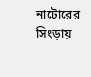নাটোরের সিংড়ায়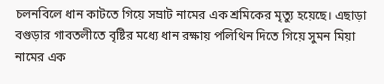চলনবিলে ধান কাটতে গিয়ে সম্রাট নামের এক শ্রমিকের মৃত্যু হয়েছে। এছাড়া বগুড়ার গাবতলীতে বৃষ্টির মধ্যে ধান রক্ষায় পলিথিন দিতে গিয়ে সুমন মিয়া নামের এক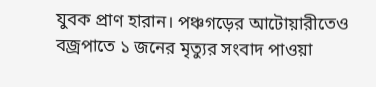যুবক প্রাণ হারান। পঞ্চগড়ের আটোয়ারীতেও বজ্রপাতে ১ জনের মৃত্যুর সংবাদ পাওয়া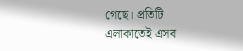গেছে। প্রতিটি এলাকাতেই এসব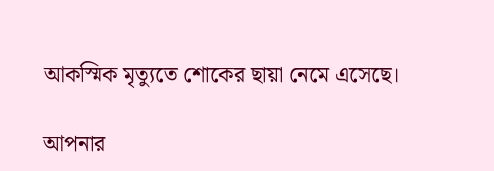আকস্মিক মৃত্যুতে শোকের ছায়া নেমে এসেছে।

আপনার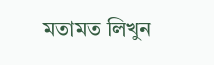মতামত লিখুন